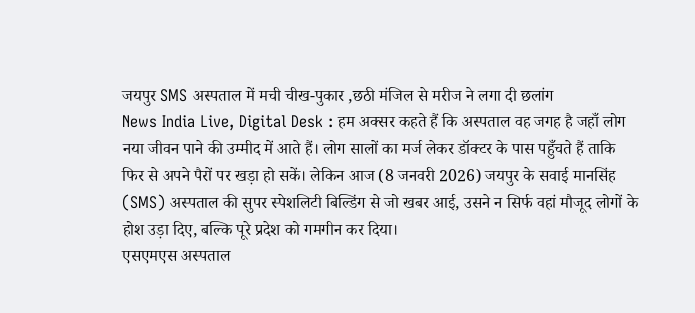जयपुर SMS अस्पताल में मची चीख-पुकार ,छठी मंजिल से मरीज ने लगा दी छलांग
News India Live, Digital Desk : हम अक्सर कहते हैं कि अस्पताल वह जगह है जहाँ लोग नया जीवन पाने की उम्मीद में आते हैं। लोग सालों का मर्ज लेकर डॉक्टर के पास पहुँचते हैं ताकि फिर से अपने पैरों पर खड़ा हो सकें। लेकिन आज (8 जनवरी 2026) जयपुर के सवाई मानसिंह (SMS) अस्पताल की सुपर स्पेशलिटी बिल्डिंग से जो खबर आई, उसने न सिर्फ वहां मौजूद लोगों के होश उड़ा दिए, बल्कि पूरे प्रदेश को गमगीन कर दिया।
एसएमएस अस्पताल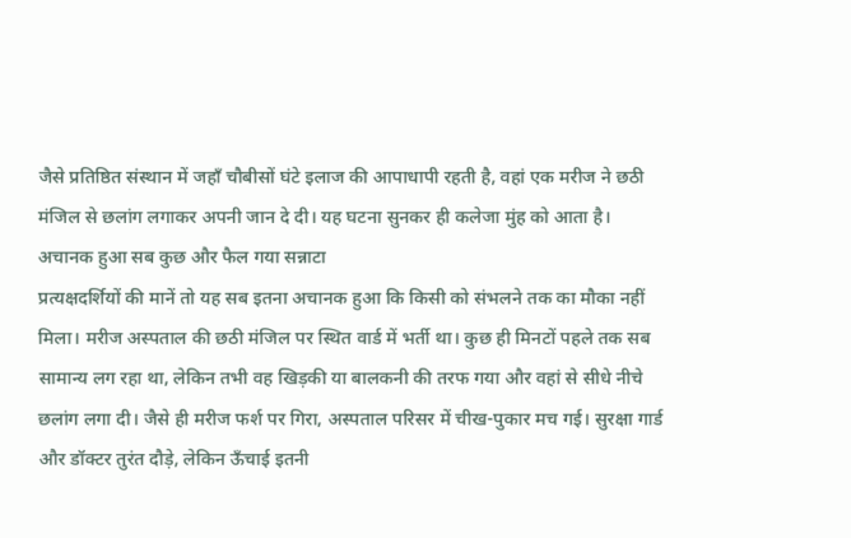जैसे प्रतिष्ठित संस्थान में जहाँ चौबीसों घंटे इलाज की आपाधापी रहती है, वहां एक मरीज ने छठी मंजिल से छलांग लगाकर अपनी जान दे दी। यह घटना सुनकर ही कलेजा मुंह को आता है।
अचानक हुआ सब कुछ और फैल गया सन्नाटा
प्रत्यक्षदर्शियों की मानें तो यह सब इतना अचानक हुआ कि किसी को संभलने तक का मौका नहीं मिला। मरीज अस्पताल की छठी मंजिल पर स्थित वार्ड में भर्ती था। कुछ ही मिनटों पहले तक सब सामान्य लग रहा था, लेकिन तभी वह खिड़की या बालकनी की तरफ गया और वहां से सीधे नीचे छलांग लगा दी। जैसे ही मरीज फर्श पर गिरा, अस्पताल परिसर में चीख-पुकार मच गई। सुरक्षा गार्ड और डॉक्टर तुरंत दौड़े, लेकिन ऊँचाई इतनी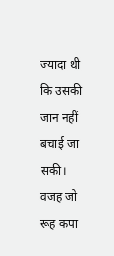ज्यादा थी कि उसकी जान नहीं बचाई जा सकी।
वजह जो रूह कपा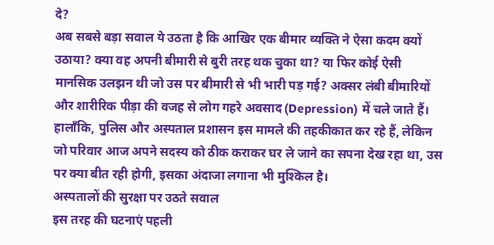दे?
अब सबसे बड़ा सवाल ये उठता है कि आखिर एक बीमार व्यक्ति ने ऐसा कदम क्यों उठाया? क्या वह अपनी बीमारी से बुरी तरह थक चुका था? या फिर कोई ऐसी मानसिक उलझन थी जो उस पर बीमारी से भी भारी पड़ गई? अक्सर लंबी बीमारियों और शारीरिक पीड़ा की वजह से लोग गहरे अवसाद (Depression) में चले जाते हैं। हालाँकि, पुलिस और अस्पताल प्रशासन इस मामले की तहकीकात कर रहे हैं, लेकिन जो परिवार आज अपने सदस्य को ठीक कराकर घर ले जाने का सपना देख रहा था, उस पर क्या बीत रही होगी, इसका अंदाजा लगाना भी मुश्किल है।
अस्पतालों की सुरक्षा पर उठते सवाल
इस तरह की घटनाएं पहली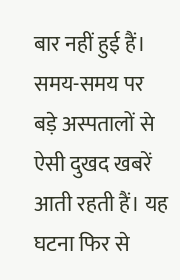बार नहीं हुई हैं। समय-समय पर बड़े अस्पतालों से ऐसी दुखद खबरें आती रहती हैं। यह घटना फिर से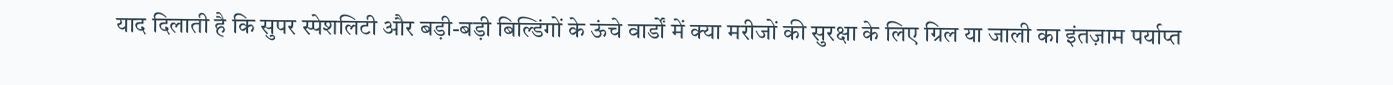याद दिलाती है कि सुपर स्पेशलिटी और बड़ी-बड़ी बिल्डिंगों के ऊंचे वार्डों में क्या मरीजों की सुरक्षा के लिए ग्रिल या जाली का इंतज़ाम पर्याप्त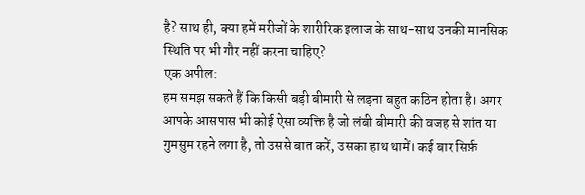है? साथ ही, क्या हमें मरीजों के शारीरिक इलाज के साथ-साथ उनकी मानसिक स्थिति पर भी गौर नहीं करना चाहिए?
एक अपील:
हम समझ सकते हैं कि किसी बड़ी बीमारी से लड़ना बहुत कठिन होता है। अगर आपके आसपास भी कोई ऐसा व्यक्ति है जो लंबी बीमारी की वजह से शांत या गुमसुम रहने लगा है, तो उससे बात करें, उसका हाथ थामें। कई बार सिर्फ़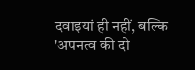दवाइयां ही नहीं, बल्कि 'अपनत्व की दो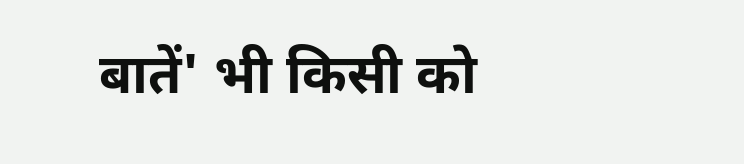बातें' भी किसी को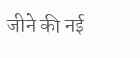जीने की नई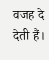वजह दे देती हैं।